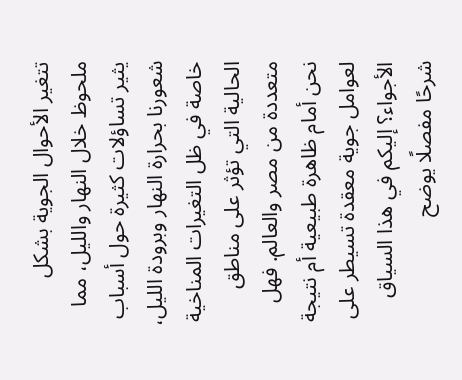تتغير الأحوال الجوية بشكل ملحوظ خلال النهار والليل، مما يثير تساؤلات كثيرة حول أسباب شعورنا بحرارة النهار وبرودة الليل، خاصة في ظل التغيرات المناخية الحالية التي تؤثر على مناطق متعددة من مصر والعالم. فهل نحن أمام ظاهرة طبيعية أم نتيجة لعوامل جوية معقدة تسيطر على الأجواء؟ إليكم في هذا السياق شرحًا مفصلًا يوضح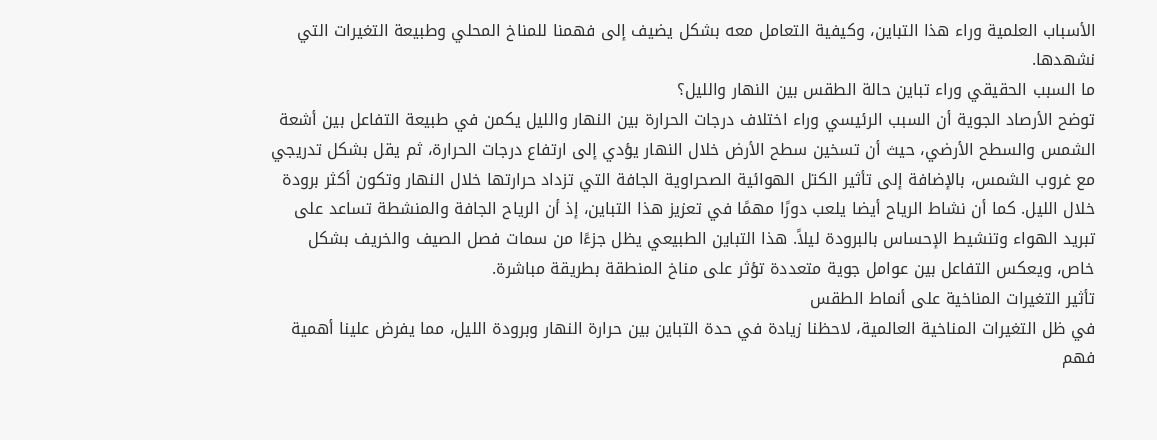الأسباب العلمية وراء هذا التباين، وكيفية التعامل معه بشكل يضيف إلى فهمنا للمناخ المحلي وطبيعة التغيرات التي نشهدها.
ما السبب الحقيقي وراء تباين حالة الطقس بين النهار والليل؟
توضح الأرصاد الجوية أن السبب الرئيسي وراء اختلاف درجات الحرارة بين النهار والليل يكمن في طبيعة التفاعل بين أشعة الشمس والسطح الأرضي، حيث أن تسخين سطح الأرض خلال النهار يؤدي إلى ارتفاع درجات الحرارة، ثم يقل بشكل تدريجي مع غروب الشمس، بالإضافة إلى تأثير الكتل الهوائية الصحراوية الجافة التي تزداد حرارتها خلال النهار وتكون أكثر برودة خلال الليل. كما أن نشاط الرياح أيضا يلعب دورًا مهمًا في تعزيز هذا التباين، إذ أن الرياح الجافة والمنشطة تساعد على تبريد الهواء وتنشيط الإحساس بالبرودة ليلاً. هذا التباين الطبيعي يظل جزءًا من سمات فصل الصيف والخريف بشكل خاص، ويعكس التفاعل بين عوامل جوية متعددة تؤثر على مناخ المنطقة بطريقة مباشرة.
تأثير التغيرات المناخية على أنماط الطقس
في ظل التغيرات المناخية العالمية، لاحظنا زيادة في حدة التباين بين حرارة النهار وبرودة الليل، مما يفرض علينا أهمية فهم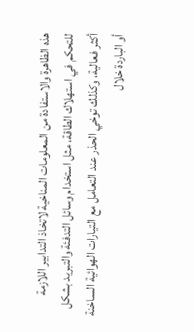هذه الظاهرة والاستفادة من المعلومات المناخية لاتخاذ التدابير اللازمة للتحكم في استهلاك الطاقة، مثل استخدام وسائل التدفئة والتبريد بشكل أكثر فعالية، وكذلك توخي الحذر عند التعامل مع التيارات الهوائية الساخنة أو الباردة خلال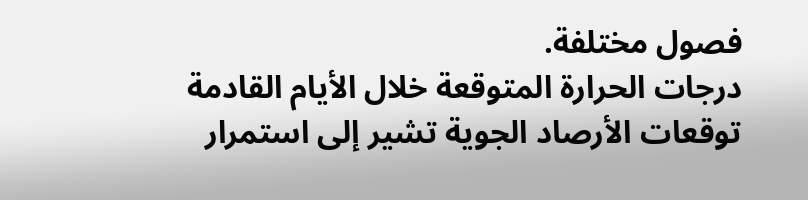فصول مختلفة.
درجات الحرارة المتوقعة خلال الأيام القادمة
توقعات الأرصاد الجوية تشير إلى استمرار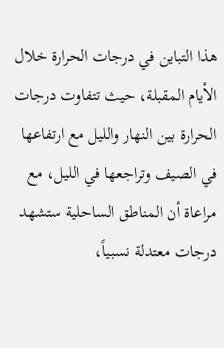هذا التباين في درجات الحرارة خلال الأيام المقبلة، حيث تتفاوت درجات الحرارة بين النهار والليل مع ارتفاعها في الصيف وتراجعها في الليل، مع مراعاة أن المناطق الساحلية ستشهد درجات معتدلة نسبياً،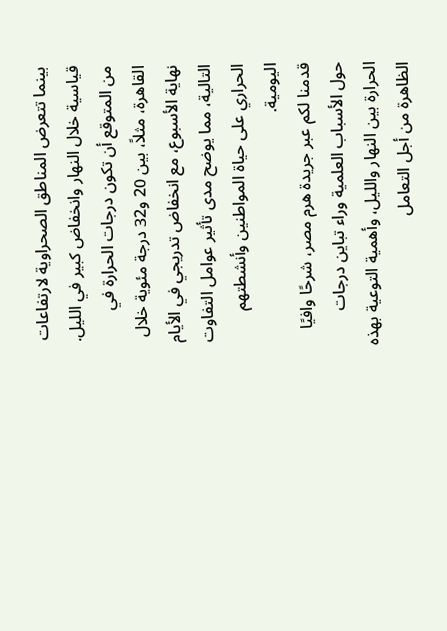بينما تتعرض المناطق الصحراوية لارتفاعات قياسية خلال النهار وانخفاض كبير في الليل. من المتوقع أن تكون درجات الحرارة في القاهرة، مثلاً، بين 20 و32 درجة مئوية خلال نهاية الأسبوع، مع انخفاض تدريجي في الأيام التالية، مما يوضح مدى تأثير عوامل التفاوت الحراري على حياة المواطنين وأنشطتهم اليومية.
قدمنا لكم عبر جريدة هرم مصر، شرحًا وافيًا حول الأسباب العلمية وراء تباين درجات الحرارة بين النهار والليل، وأهمية التوعية بهذه الظاهرة من أجل التعامل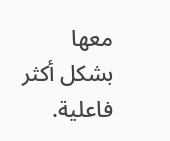معها بشكل أكثر فاعلية.